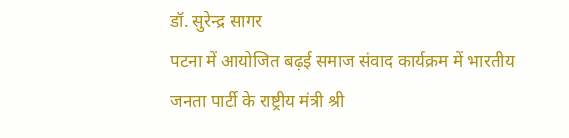डॉ. सुरेन्द्र सागर
पटना में आयोजित बढ़ई समाज संवाद कार्यक्रम में भारतीय जनता पार्टी के राष्ट्रीय मंत्री श्री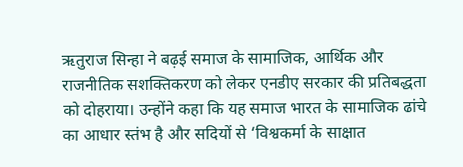ऋतुराज सिन्हा ने बढ़ई समाज के सामाजिक, आर्थिक और राजनीतिक सशक्तिकरण को लेकर एनडीए सरकार की प्रतिबद्धता को दोहराया। उन्होंने कहा कि यह समाज भारत के सामाजिक ढांचे का आधार स्तंभ है और सदियों से ‘विश्वकर्मा के साक्षात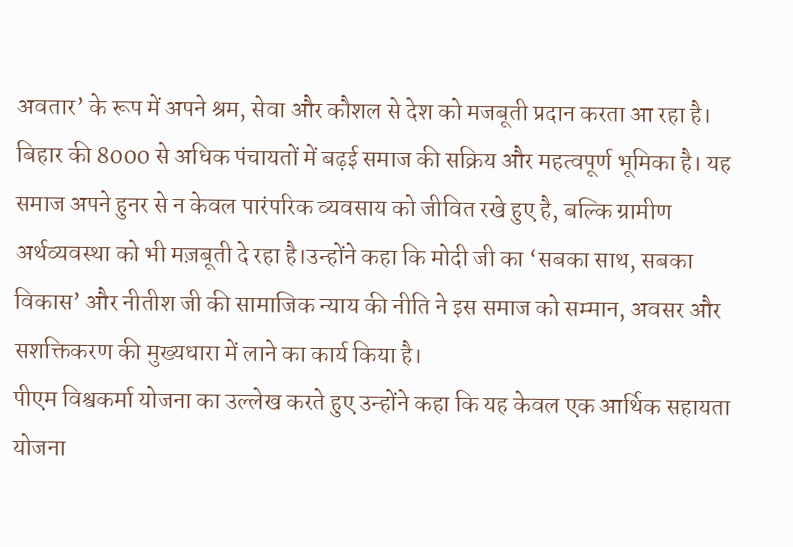अवतार’ के रूप में अपने श्रम, सेवा और कौशल से देश को मजबूती प्रदान करता आ रहा है। बिहार की 8000 से अधिक पंचायतों में बढ़ई समाज की सक्रिय और महत्वपूर्ण भूमिका है। यह समाज अपने हुनर से न केवल पारंपरिक व्यवसाय को जीवित रखे हुए है, बल्कि ग्रामीण अर्थव्यवस्था को भी मज़बूती दे रहा है।उन्होंने कहा कि मोदी जी का ‘सबका साथ, सबका विकास’ और नीतीश जी की सामाजिक न्याय की नीति ने इस समाज को सम्मान, अवसर और सशक्तिकरण की मुख्यधारा में लाने का कार्य किया है।
पीएम विश्वकर्मा योजना का उल्लेख करते हुए उन्होंने कहा कि यह केवल एक आर्थिक सहायता योजना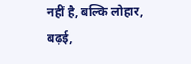नहीं है, बल्कि लोहार, बढ़ई,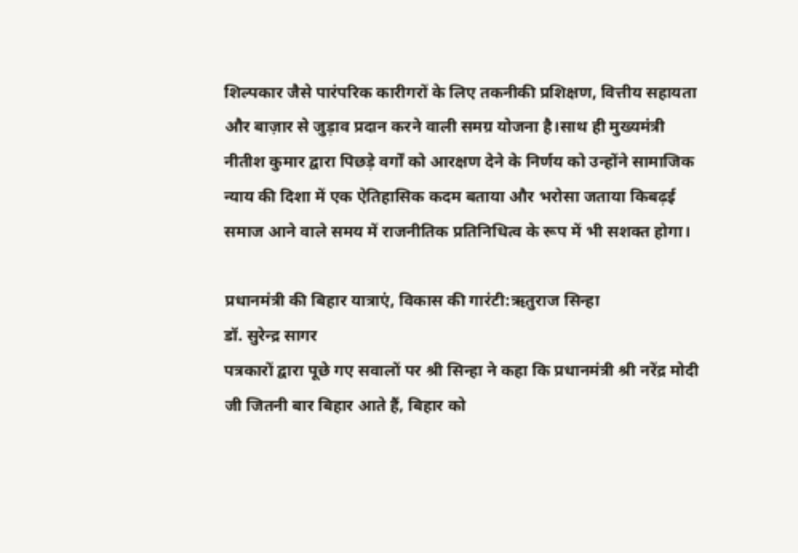शिल्पकार जैसे पारंपरिक कारीगरों के लिए तकनीकी प्रशिक्षण, वित्तीय सहायता और बाज़ार से जुड़ाव प्रदान करने वाली समग्र योजना है।साथ ही मुख्यमंत्री नीतीश कुमार द्वारा पिछड़े वर्गों को आरक्षण देने के निर्णय को उन्होंने सामाजिक न्याय की दिशा में एक ऐतिहासिक कदम बताया और भरोसा जताया किबढ़ई समाज आने वाले समय में राजनीतिक प्रतिनिधित्व के रूप में भी सशक्त होगा।

प्रधानमंत्री की बिहार यात्राएं, विकास की गारंटी:ऋतुराज सिन्हा
डॉ. सुरेन्द्र सागर
पत्रकारों द्वारा पूछे गए सवालों पर श्री सिन्हा ने कहा कि प्रधानमंत्री श्री नरेंद्र मोदी जी जितनी बार बिहार आते हैं, बिहार को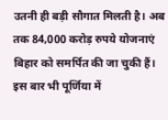उतनी ही बड़ी सौगात मिलती है। अब तक 84,000 करोड़ रुपये योजनाएं बिहार को समर्पित की जा चुकी हैं। इस बार भी पूर्णिया में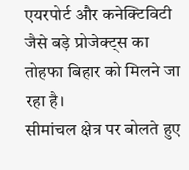एयरपोर्ट और कनेक्टिविटी जैसे बड़े प्रोजेक्ट्स का तोहफा बिहार को मिलने जा रहा है।
सीमांचल क्षेत्र पर बोलते हुए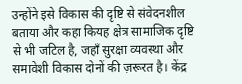उन्होंने इसे विकास की दृष्टि से संवेदनशील बताया और कहा कियह क्षेत्र सामाजिक दृष्टि से भी जटिल है, जहाँ सुरक्षा व्यवस्था और समावेशी विकास दोनों की ज़रूरत है। केंद्र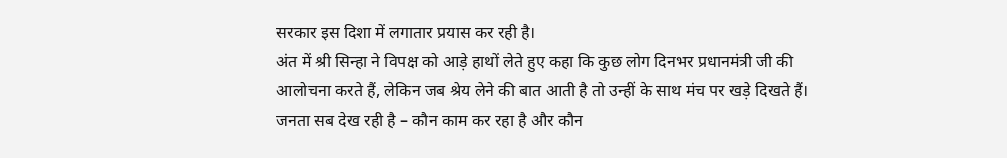सरकार इस दिशा में लगातार प्रयास कर रही है।
अंत में श्री सिन्हा ने विपक्ष को आड़े हाथों लेते हुए कहा कि कुछ लोग दिनभर प्रधानमंत्री जी की आलोचना करते हैं, लेकिन जब श्रेय लेने की बात आती है तो उन्हीं के साथ मंच पर खड़े दिखते हैं। जनता सब देख रही है – कौन काम कर रहा है और कौन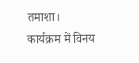तमाशा।
कार्यक्रम में विनय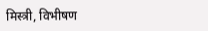मिस्त्री, विभीषण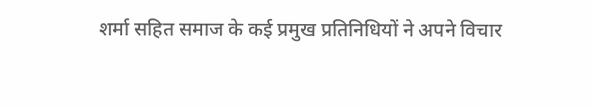शर्मा सहित समाज के कई प्रमुख प्रतिनिधियों ने अपने विचार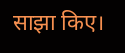साझा किए।